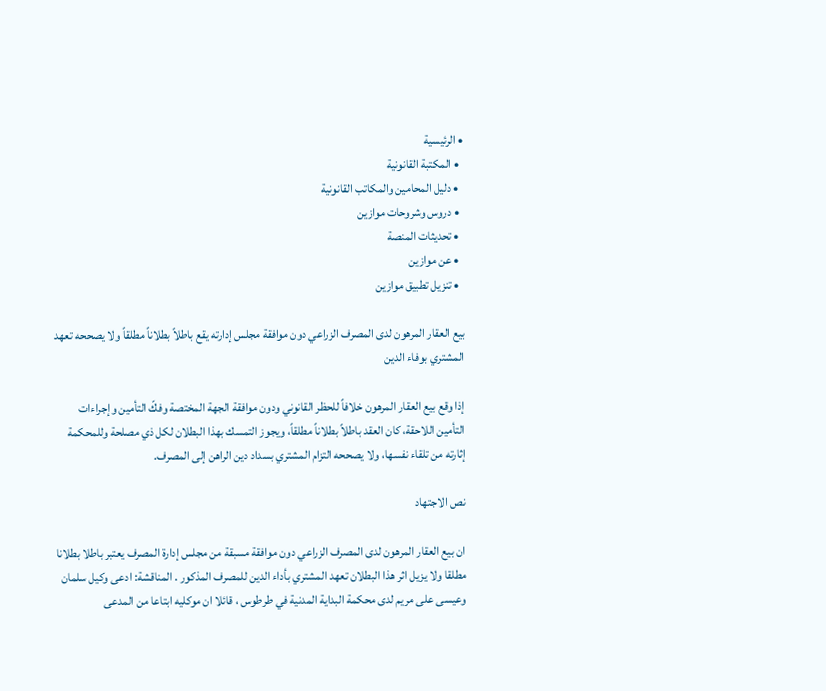• الرئيسية
  • المكتبة القانونية
  • دليل المحامين والمكاتب القانونية
  • دروس وشروحات موازين
  • تحديثات المنصة
  • عن موازين
  • تنزيل تطبيق موازين

بيع العقار المرهون لدى المصرف الزراعي دون موافقة مجلس إدارته يقع باطلاً بطلاناً مطلقاً ولا يصححه تعهد المشتري بوفاء الدين

إذا وقع بيع العقار المرهون خلافاً للحظر القانوني ودون موافقة الجهة المختصة وفكّ التأمين وإجراءات التأمين اللاحقة، كان العقد باطلاً بطلاناً مطلقاً، ويجوز التمسك بهذا البطلان لكل ذي مصلحة وللمحكمة إثارته من تلقاء نفسها، ولا يصححه التزام المشتري بسداد دين الراهن إلى المصرف.

نص الاجتهاد

ان بيع العقار المرهون لدى المصرف الزراعي دون موافقة مسبقة من مجلس إدارة المصرف يعتبر باطلا بطلانا مطلقا ولا يزيل اثر هذا البطلان تعهد المشتري بأداء الدين للمصرف المذكور . المناقشة: ادعى وکیل سلمان وعيسى على مريم لدى محكمة البداية المدنية في طرطوس ، قائلا ان موكليه ابتاعا من المدعى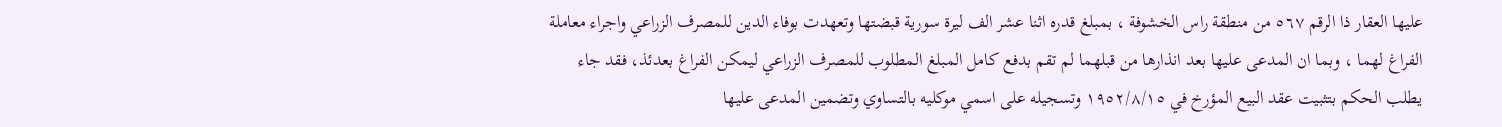عليها العقار ذا الرقم ٥٦٧ من منطقة راس الخشوفة ، بمبلغ قدره اثنا عشر الف ليرة سورية قبضتها وتعهدت بوفاء الدين للمصرف الزراعي واجراء معاملة الفراغ لهما ، وبما ان المدعى عليها بعد انذارها من قبلهما لم تقم بدفع كامل المبلغ المطلوب للمصرف الزراعي ليمكن الفراغ بعدئذ، فقد جاء يطلب الحكم بتثبيت عقد البيع المؤرخ في ١٩٥٢/٨/١٥ وتسجيله على اسمي موكليه بالتساوي وتضمين المدعى عليها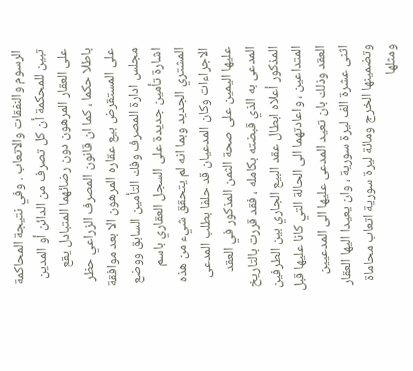الرسوم والنفقات والاتعاب . وفي نتيجة المحاكمة تبين للمحكمة أن كل تصرف من الدائن أو المدين على العقار المرهون دون رضائهما المتبادل يقع باطلا حكما ، كما ان قانون المصرف الزراعي حظر على المستقرض بيع عقاره المرهون الا بعد موافقة مجلس ادارة المصرف وفك التأمين السابق ووضع اشارة تأمين جديدة على السجل العقاري باسم المشتري الجديد وبما انه لم يتحقق شيء من هذه الاجراءات وكان المدعيان قد حلفا بطلب المدعى عليها اليمين على صحة الثمن المذكور في العقد المدعى به الذي قبضته بكامله ، فقد قررت بالتاريخ المذكور أعلاه ابطال عقد البيع الجاري بين الطرفين المتداعين ، واعادتهما الى الحالة التي كانا عليها قبل العقد وذلك بان تعيد المدعى عليها الى المدعيين اثنى عشرة الف ليرة سورية ، وان يعيدا اليها العقار وتضمينها الخرج ومائة ليرة سورية اتعاب محاماة ومثلها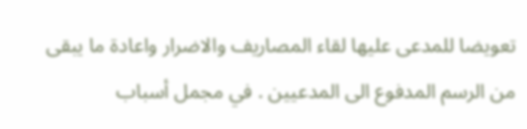تعويضا للمدعى عليها لقاء المصاريف والاضرار واعادة ما يبقى من الرسم المدفوع الى المدعيين . في مجمل أسباب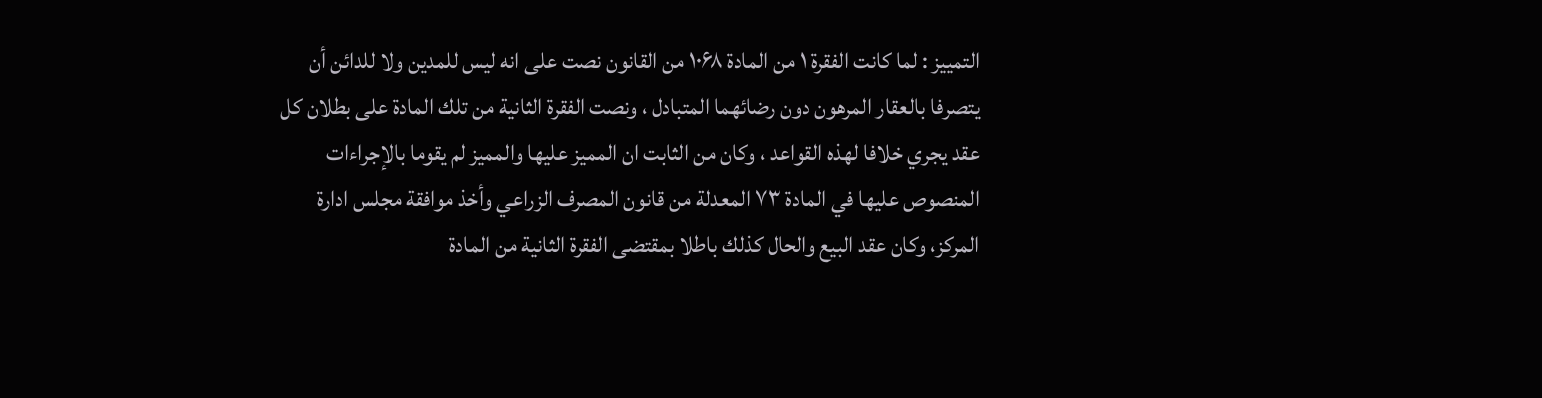التمييز : لما كانت الفقرة ١ من المادة ۱۰۶۸ من القانون نصت على انه ليس للمدين ولا للدائن أن يتصرفا بالعقار المرهون دون رضائهما المتبادل ، ونصت الفقرة الثانية من تلك المادة على بطلان كل عقد يجري خلافا لهذه القواعد ، وكان من الثابت ان المميز عليها والمميز لم يقوما بالإجراءات المنصوص عليها في المادة ٧٣ المعدلة من قانون المصرف الزراعي وأخذ موافقة مجلس ادارة المركز، وكان عقد البيع والحال كذلك باطلا بمقتضى الفقرة الثانية من المادة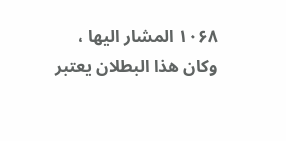۱۰۶۸ المشار اليها ، وكان هذا البطلان يعتبر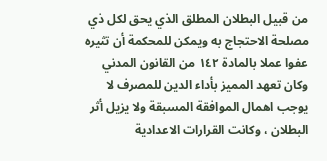من قبيل البطلان المطلق الذي يحق لكل ذي مصلحة الاحتجاج به ويمكن للمحكمة أن تثيره عفوا عملا بالمادة ١٤٢ من القانون المدني وكان تعهد المميز بأداء الدين للمصرف لا يوجب اهمال الموافقة المسبقة ولا يزيل أثر البطلان ، وكانت القرارات الاعدادية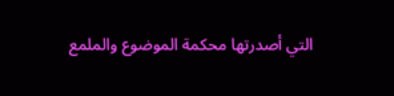التي أصدرتها محكمة الموضوع والملمع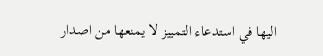اليها في استدعاء التمييز لا يمنعها من اصدار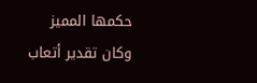حكمها المميز وكان تقدير أتعاب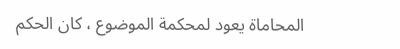المحاماة يعود لمحكمة الموضوع ، كان الحكم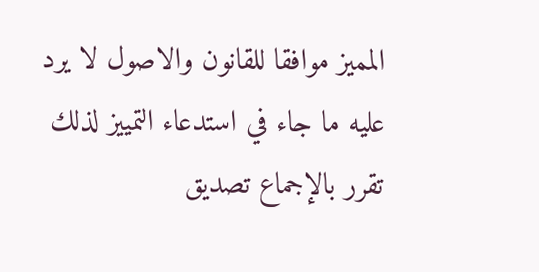المميز موافقا للقانون والاصول لا يرد عليه ما جاء في استدعاء التمييز لذلك تقرر بالإجماع تصديق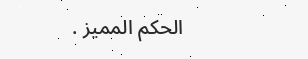الحكم المميز .